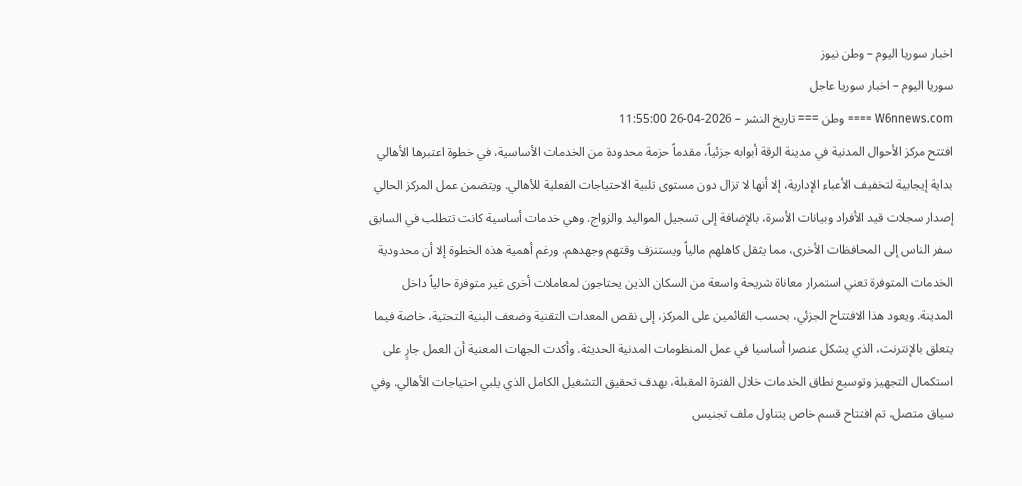اخبار سوريا اليوم – وطن نيوز
سوريا اليوم – اخبار سوريا عاجل
W6nnews.com ==== وطن === تاريخ النشر – 2026-04-26 11:55:00
افتتح مركز الأحوال المدنية في مدينة الرقة أبوابه جزئياً، مقدماً حزمة محدودة من الخدمات الأساسية، في خطوة اعتبرها الأهالي بداية إيجابية لتخفيف الأعباء الإدارية، إلا أنها لا تزال دون مستوى تلبية الاحتياجات الفعلية للأهالي. ويتضمن عمل المركز الحالي إصدار سجلات قيد الأفراد وبيانات الأسرة، بالإضافة إلى تسجيل المواليد والزواج. وهي خدمات أساسية كانت تتطلب في السابق سفر الناس إلى المحافظات الأخرى، مما يثقل كاهلهم مالياً ويستنزف وقتهم وجهدهم. ورغم أهمية هذه الخطوة إلا أن محدودية الخدمات المتوفرة تعني استمرار معاناة شريحة واسعة من السكان الذين يحتاجون لمعاملات أخرى غير متوفرة حالياً داخل المدينة. ويعود هذا الافتتاح الجزئي، بحسب القائمين على المركز، إلى نقص المعدات التقنية وضعف البنية التحتية، خاصة فيما يتعلق بالإنترنت، الذي يشكل عنصرا أساسيا في عمل المنظومات المدنية الحديثة. وأكدت الجهات المعنية أن العمل جارٍ على استكمال التجهيز وتوسيع نطاق الخدمات خلال الفترة المقبلة، بهدف تحقيق التشغيل الكامل الذي يلبي احتياجات الأهالي. وفي سياق متصل، تم افتتاح قسم خاص يتناول ملف تجنيس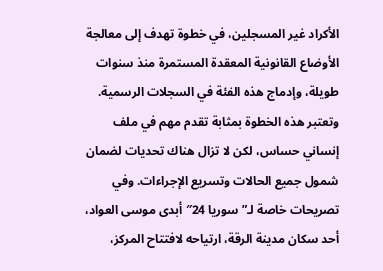الأكراد غير المسجلين، في خطوة تهدف إلى معالجة الأوضاع القانونية المعقدة المستمرة منذ سنوات طويلة، وإدماج هذه الفئة في السجلات الرسمية. وتعتبر هذه الخطوة بمثابة تقدم مهم في ملف إنساني حساس، لكن لا تزال هناك تحديات لضمان شمول جميع الحالات وتسريع الإجراءات. وفي تصريحات خاصة لـ”سوريا 24″ أبدى موسى العواد، أحد سكان مدينة الرقة، ارتياحه لافتتاح المركز،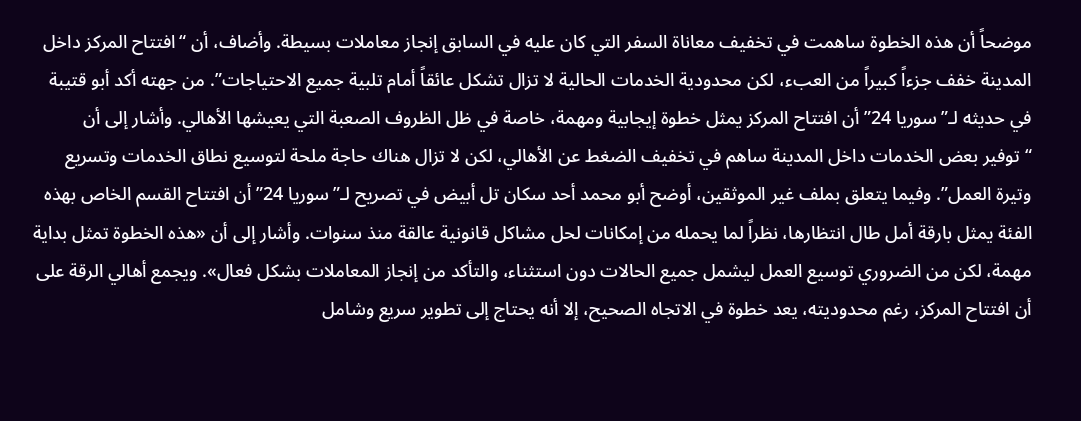موضحاً أن هذه الخطوة ساهمت في تخفيف معاناة السفر التي كان عليه في السابق إنجاز معاملات بسيطة. وأضاف، أن “افتتاح المركز داخل المدينة خفف جزءاً كبيراً من العبء، لكن محدودية الخدمات الحالية لا تزال تشكل عائقاً أمام تلبية جميع الاحتياجات”. من جهته أكد أبو قتيبة في حديثه لـ”سوريا 24” أن افتتاح المركز يمثل خطوة إيجابية ومهمة، خاصة في ظل الظروف الصعبة التي يعيشها الأهالي. وأشار إلى أن “توفير بعض الخدمات داخل المدينة ساهم في تخفيف الضغط عن الأهالي، لكن لا تزال هناك حاجة ملحة لتوسيع نطاق الخدمات وتسريع وتيرة العمل”. وفيما يتعلق بملف غير الموثقين، أوضح أبو محمد أحد سكان تل أبيض في تصريح لـ”سوريا 24” أن افتتاح القسم الخاص بهذه الفئة يمثل بارقة أمل طال انتظارها، نظراً لما يحمله من إمكانات لحل مشاكل قانونية عالقة منذ سنوات. وأشار إلى أن «هذه الخطوة تمثل بداية مهمة، لكن من الضروري توسيع العمل ليشمل جميع الحالات دون استثناء، والتأكد من إنجاز المعاملات بشكل فعال». ويجمع أهالي الرقة على أن افتتاح المركز، رغم محدوديته، يعد خطوة في الاتجاه الصحيح، إلا أنه يحتاج إلى تطوير سريع وشامل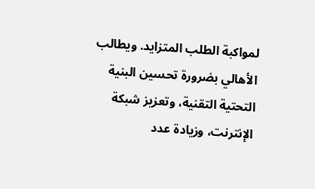لمواكبة الطلب المتزايد. ويطالب الأهالي بضرورة تحسين البنية التحتية التقنية، وتعزيز شبكة الإنترنت، وزيادة عدد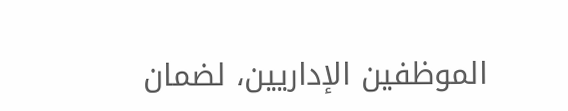الموظفين الإداريين، لضمان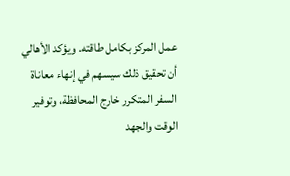عمل المركز بكامل طاقته. ويؤكد الأهالي أن تحقيق ذلك سيسهم في إنهاء معاناة السفر المتكرر خارج المحافظة، وتوفير الوقت والجهد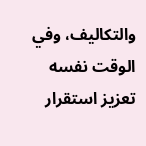والتكاليف، وفي الوقت نفسه تعزيز استقرار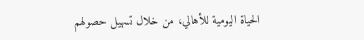الحياة اليومية للأهالي، من خلال تسهيل حصولهم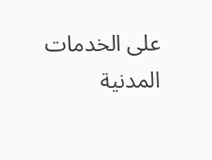على الخدمات المدنية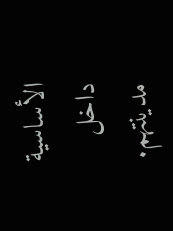الأساسية داخل مدينتهم.